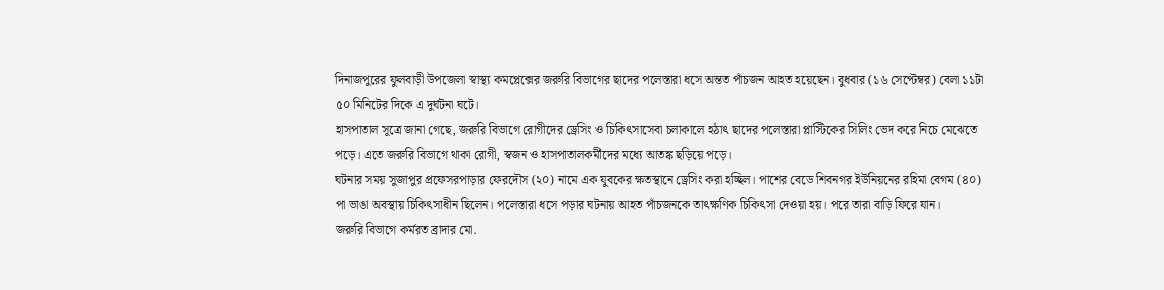দিনাজপুরের ফুলবাড়ী উপজেলা স্বাস্থ্য কমপ্লেক্সের জরুরি বিভাগের ছাদের পলেস্তারা ধসে অন্তত পাঁচজন আহত হয়েছেন। বুধবার (১৬ সেপ্টেম্বর) বেলা ১১টা ৫০ মিনিটের দিকে এ দুর্ঘটনা ঘটে।
হাসপাতাল সূত্রে জানা গেছে, জরুরি বিভাগে রোগীদের ড্রেসিং ও চিকিৎসাসেবা চলাকালে হঠাৎ ছাদের পলেস্তারা প্লাস্টিকের সিলিং ভেদ করে নিচে মেঝেতে পড়ে। এতে জরুরি বিভাগে থাকা রোগী, স্বজন ও হাসপাতালকর্মীদের মধ্যে আতঙ্ক ছড়িয়ে পড়ে।
ঘটনার সময় সুজাপুর প্রফেসরপাড়ার ফেরদৌস (২০) নামে এক যুবকের ক্ষতস্থানে ড্রেসিং করা হচ্ছিল। পাশের বেডে শিবনগর ইউনিয়নের রহিমা বেগম (৪০) পা ভাঙা অবস্থায় চিকিৎসাধীন ছিলেন। পলেস্তারা ধসে পড়ার ঘটনায় আহত পাঁচজনকে তাৎক্ষণিক চিকিৎসা দেওয়া হয়। পরে তারা বাড়ি ফিরে যান।
জরুরি বিভাগে কর্মরত ব্রাদার মো.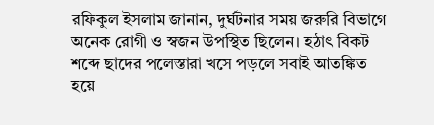রফিকুল ইসলাম জানান, দুর্ঘটনার সময় জরুরি বিভাগে অনেক রোগী ও স্বজন উপস্থিত ছিলেন। হঠাৎ বিকট শব্দে ছাদের পলেস্তারা খসে পড়লে সবাই আতঙ্কিত হয়ে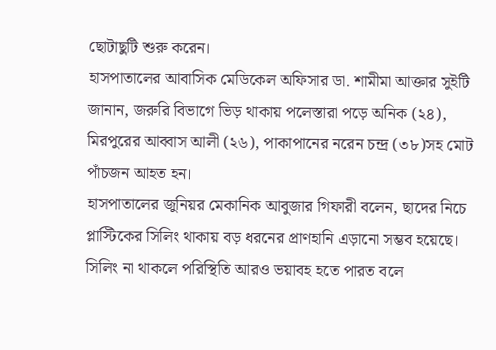ছোটাছুটি শুরু করেন।
হাসপাতালের আবাসিক মেডিকেল অফিসার ডা. শামীমা আক্তার সুইটি জানান, জরুরি বিভাগে ভিড় থাকায় পলেস্তারা পড়ে অনিক (২৪), মিরপুরের আব্বাস আলী (২৬), পাকাপানের নরেন চন্দ্র (৩৮)সহ মোট পাঁচজন আহত হন।
হাসপাতালের জুনিয়র মেকানিক আবুজার গিফারী বলেন, ছাদের নিচে প্লাস্টিকের সিলিং থাকায় বড় ধরনের প্রাণহানি এড়ানো সম্ভব হয়েছে। সিলিং না থাকলে পরিস্থিতি আরও ভয়াবহ হতে পারত বলে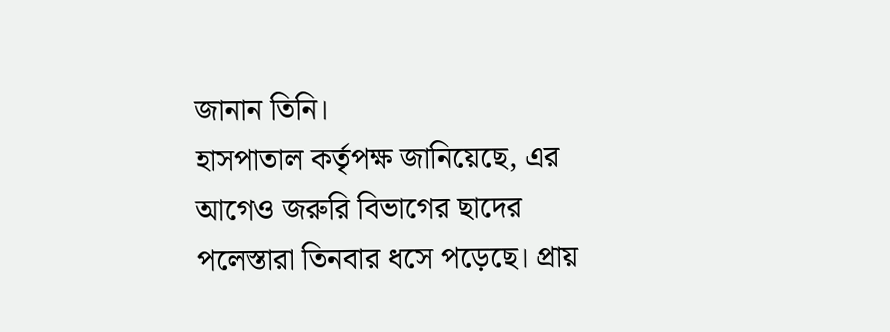জানান তিনি।
হাসপাতাল কর্তৃপক্ষ জানিয়েছে, এর আগেও জরুরি বিভাগের ছাদের পলেস্তারা তিনবার ধসে পড়েছে। প্রায়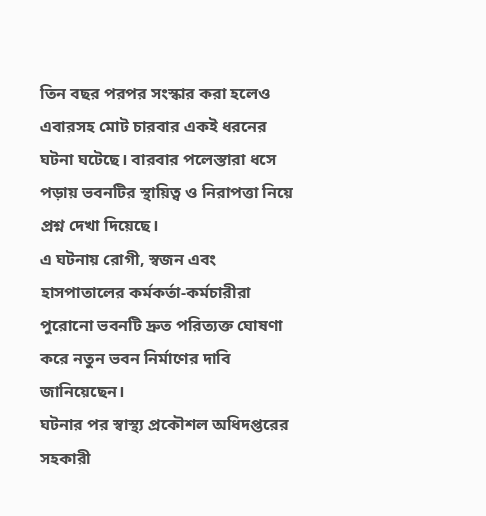তিন বছর পরপর সংস্কার করা হলেও এবারসহ মোট চারবার একই ধরনের ঘটনা ঘটেছে। বারবার পলেস্তারা ধসে পড়ায় ভবনটির স্থায়িত্ব ও নিরাপত্তা নিয়ে প্রশ্ন দেখা দিয়েছে।
এ ঘটনায় রোগী, স্বজন এবং হাসপাতালের কর্মকর্তা-কর্মচারীরা পুরোনো ভবনটি দ্রুত পরিত্যক্ত ঘোষণা করে নতুন ভবন নির্মাণের দাবি জানিয়েছেন।
ঘটনার পর স্বাস্থ্য প্রকৌশল অধিদপ্তরের সহকারী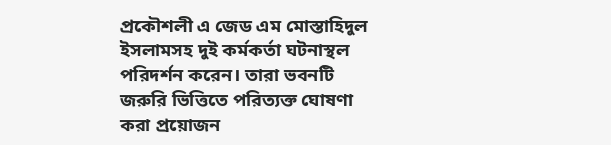প্রকৌশলী এ জেড এম মোস্তাহিদুল ইসলামসহ দুই কর্মকর্তা ঘটনাস্থল পরিদর্শন করেন। তারা ভবনটি জরুরি ভিত্তিতে পরিত্যক্ত ঘোষণা করা প্রয়োজন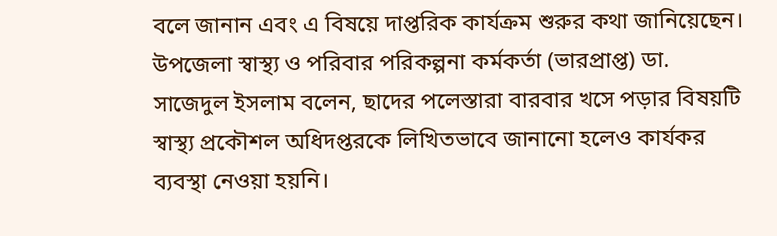বলে জানান এবং এ বিষয়ে দাপ্তরিক কার্যক্রম শুরুর কথা জানিয়েছেন।
উপজেলা স্বাস্থ্য ও পরিবার পরিকল্পনা কর্মকর্তা (ভারপ্রাপ্ত) ডা. সাজেদুল ইসলাম বলেন, ছাদের পলেস্তারা বারবার খসে পড়ার বিষয়টি স্বাস্থ্য প্রকৌশল অধিদপ্তরকে লিখিতভাবে জানানো হলেও কার্যকর ব্যবস্থা নেওয়া হয়নি।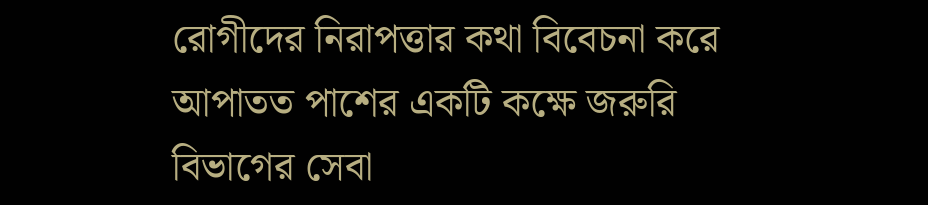রোগীদের নিরাপত্তার কথা বিবেচনা করে আপাতত পাশের একটি কক্ষে জরুরি বিভাগের সেবা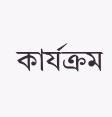কার্যক্রম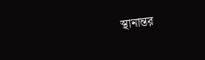স্থানান্তর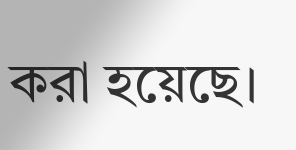করা হয়েছে।